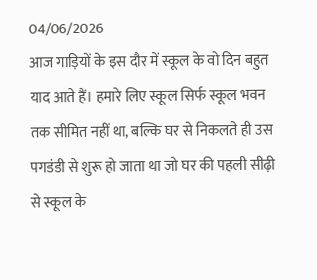04/06/2026
आज गाड़ियों के इस दौर में स्कूल के वो दिन बहुत याद आते हैं। हमारे लिए स्कूल सिर्फ स्कूल भवन तक सीमित नहीं था, बल्कि घर से निकलते ही उस पगडंडी से शुरू हो जाता था जो घर की पहली सीढ़ी से स्कूल के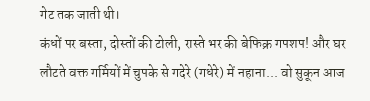गेट तक जाती थी।
कंधों पर बस्ता, दोस्तों की टोली, रास्ते भर की बेफिक्र गपशप! और घर लौटते वक्त गर्मियों में चुपके से गदेरे (गधेरे) में नहाना... वो सुकून आज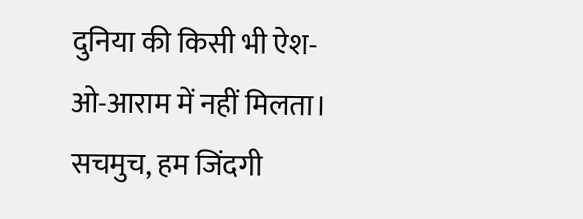दुनिया की किसी भी ऐश-ओ-आराम में नहीं मिलता।
सचमुच, हम जिंदगी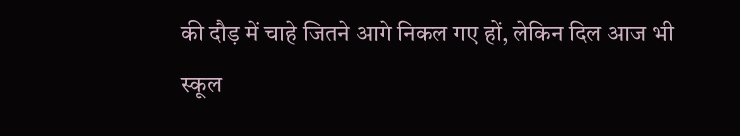की दौड़ में चाहे जितने आगे निकल गए हों, लेकिन दिल आज भी स्कूल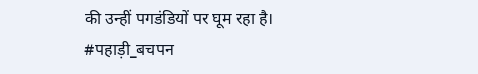की उन्हीं पगडंडियों पर घूम रहा है।
#पहाड़ी_बचपन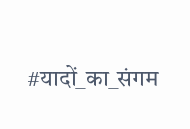#यादों_का_संगम